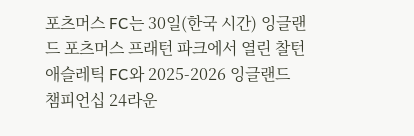포츠머스 FC는 30일(한국 시간) 잉글랜드 포츠머스 프래턴 파크에서 열린 찰턴 애슬레틱 FC와 2025-2026 잉글랜드 챔피언십 24라운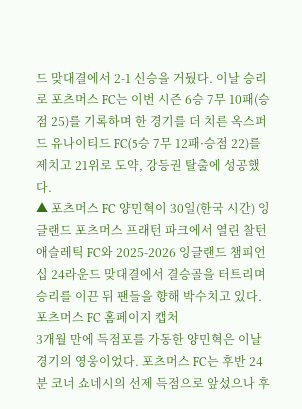드 맞대결에서 2-1 신승을 거뒀다. 이날 승리로 포츠머스 FC는 이번 시즌 6승 7무 10패(승점 25)를 기록하며 한 경기를 더 치른 옥스퍼드 유나이티드 FC(5승 7무 12패·승점 22)를 제치고 21위로 도약, 강등권 탈출에 성공했다.
▲ 포츠머스 FC 양민혁이 30일(한국 시간) 잉글랜드 포츠머스 프래턴 파크에서 열린 찰턴 애슬레틱 FC와 2025-2026 잉글랜드 챔피언십 24라운드 맞대결에서 결승골을 터트리며 승리를 이끈 뒤 팬들을 향해 박수치고 있다. 포츠머스 FC 홈페이지 캡처
3개월 만에 득점포를 가동한 양민혁은 이날 경기의 영웅이었다. 포츠머스 FC는 후반 24분 코너 쇼네시의 선제 득점으로 앞섰으나 후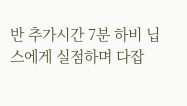반 추가시간 7분 하비 닙스에게 실점하며 다잡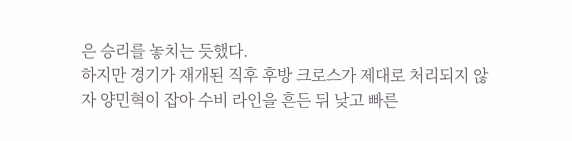은 승리를 놓치는 듯했다.
하지만 경기가 재개된 직후 후방 크로스가 제대로 처리되지 않자 양민혁이 잡아 수비 라인을 흔든 뒤 낮고 빠른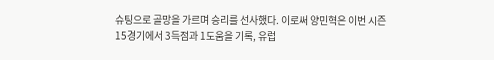슈팅으로 골망을 가르며 승리를 선사했다. 이로써 양민혁은 이번 시즌 15경기에서 3득점과 1도움을 기록, 유럽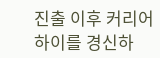진출 이후 커리어 하이를 경신하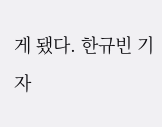게 됐다. 한규빈 기자